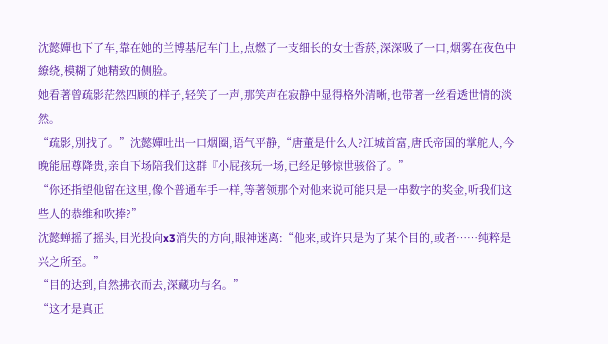沈懿嬋也下了车,靠在她的兰博基尼车门上,点燃了一支细长的女士香菸,深深吸了一口,烟雾在夜色中繚绕,模糊了她精致的侧脸。
她看著曾疏影茫然四顾的样子,轻笑了一声,那笑声在寂静中显得格外清晰,也带著一丝看透世情的淡然。
“疏影,別找了。”沈懿嬋吐出一口烟圈,语气平静,“唐董是什么人?江城首富,唐氏帝国的掌舵人,今晚能屈尊降贵,亲自下场陪我们这群『小屁孩玩一场,已经足够惊世骇俗了。”
“你还指望他留在这里,像个普通车手一样,等著领那个对他来说可能只是一串数字的奖金,听我们这些人的恭维和吹捧?”
沈懿蝉摇了摇头,目光投向x3消失的方向,眼神迷离:“他来,或许只是为了某个目的,或者……纯粹是兴之所至。”
“目的达到,自然拂衣而去,深藏功与名。”
“这才是真正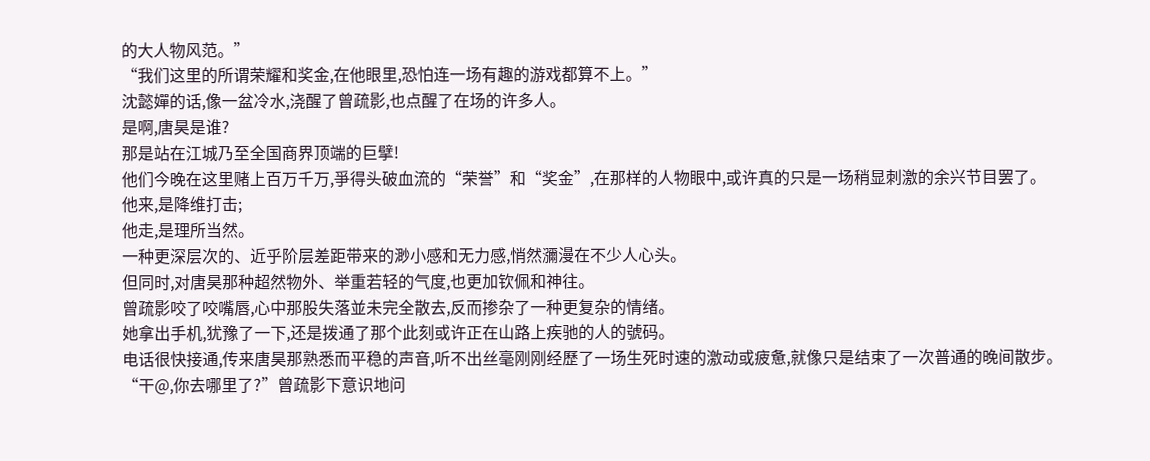的大人物风范。”
“我们这里的所谓荣耀和奖金,在他眼里,恐怕连一场有趣的游戏都算不上。”
沈懿嬋的话,像一盆冷水,浇醒了曾疏影,也点醒了在场的许多人。
是啊,唐昊是谁?
那是站在江城乃至全国商界顶端的巨擘!
他们今晚在这里赌上百万千万,爭得头破血流的“荣誉”和“奖金”,在那样的人物眼中,或许真的只是一场稍显刺激的余兴节目罢了。
他来,是降维打击;
他走,是理所当然。
一种更深层次的、近乎阶层差距带来的渺小感和无力感,悄然瀰漫在不少人心头。
但同时,对唐昊那种超然物外、举重若轻的气度,也更加钦佩和神往。
曾疏影咬了咬嘴唇,心中那股失落並未完全散去,反而掺杂了一种更复杂的情绪。
她拿出手机,犹豫了一下,还是拨通了那个此刻或许正在山路上疾驰的人的號码。
电话很快接通,传来唐昊那熟悉而平稳的声音,听不出丝毫刚刚经歷了一场生死时速的激动或疲惫,就像只是结束了一次普通的晚间散步。
“干@,你去哪里了?”曾疏影下意识地问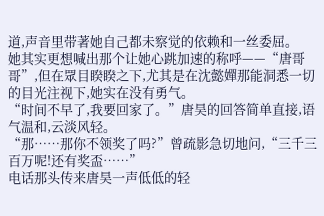道,声音里带著她自己都未察觉的依赖和一丝委屈。
她其实更想喊出那个让她心跳加速的称呼——“唐哥哥”,但在眾目睽睽之下,尤其是在沈懿嬋那能洞悉一切的目光注视下,她实在没有勇气。
“时间不早了,我要回家了。”唐昊的回答简单直接,语气温和,云淡风轻。
“那……那你不领奖了吗?”曾疏影急切地问,“三千三百万呢!还有奖盃……”
电话那头传来唐昊一声低低的轻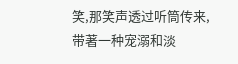笑,那笑声透过听筒传来,带著一种宠溺和淡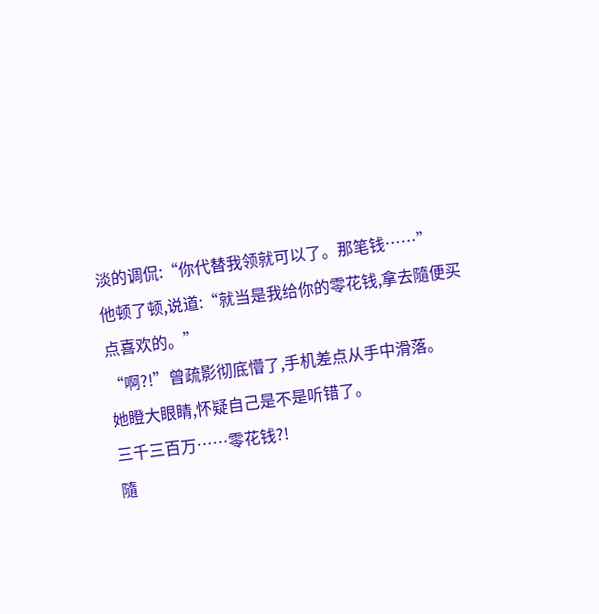淡的调侃:“你代替我领就可以了。那笔钱……”
他顿了顿,说道:“就当是我给你的零花钱,拿去隨便买点喜欢的。”
“啊?!”曾疏影彻底懵了,手机差点从手中滑落。
她瞪大眼睛,怀疑自己是不是听错了。
三千三百万……零花钱?!
隨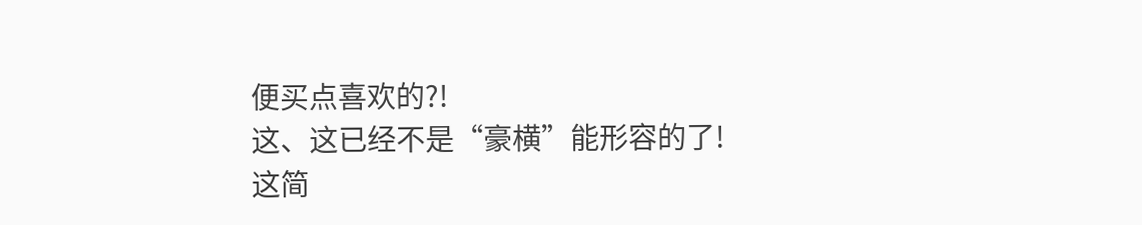便买点喜欢的?!
这、这已经不是“豪横”能形容的了!
这简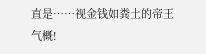直是……视金钱如粪土的帝王气概!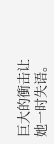巨大的衝击让她一时失语。